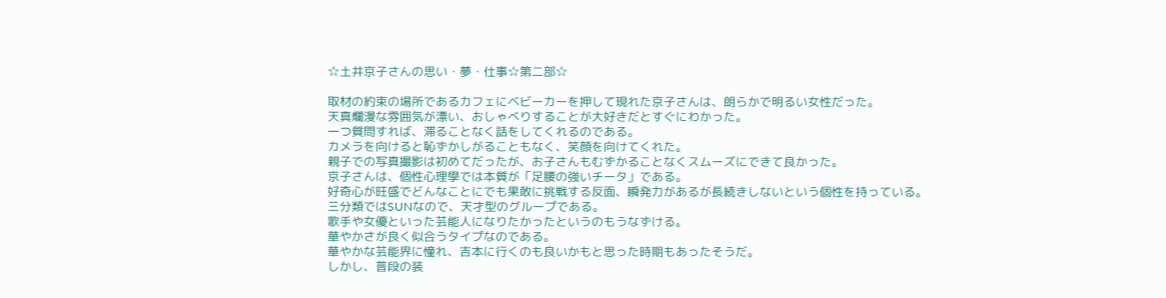☆土井京子さんの思い・夢・仕事☆第二部☆

取材の約束の場所であるカフェにベビーカーを押して現れた京子さんは、朗らかで明るい女性だった。
天真爛漫な雰囲気が漂い、おしゃべりすることが大好きだとすぐにわかった。
一つ質問すれば、滞ることなく話をしてくれるのである。
カメラを向けると恥ずかしがることもなく、笑顔を向けてくれた。
親子での写真撮影は初めてだったが、お子さんもむずかることなくスムーズにできて良かった。
京子さんは、個性心理學では本質が「足腰の強いチータ」である。
好奇心が旺盛でどんなことにでも果敢に挑戦する反面、瞬発力があるが長続きしないという個性を持っている。
三分類ではSUNなので、天才型のグループである。
歌手や女優といった芸能人になりたかったというのもうなずける。
華やかさが良く似合うタイプなのである。
華やかな芸能界に憧れ、吉本に行くのも良いかもと思った時期もあったそうだ。
しかし、普段の装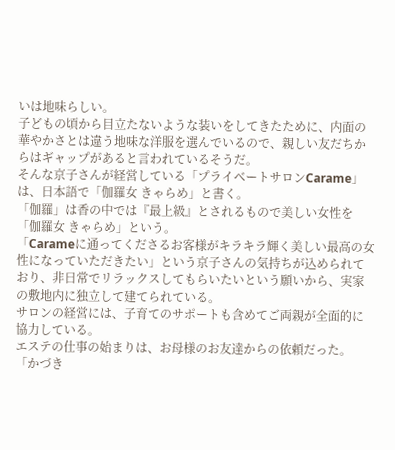いは地味らしい。
子どもの頃から目立たないような装いをしてきたために、内面の華やかさとは違う地味な洋服を選んでいるので、親しい友だちからはギャップがあると言われているそうだ。
そんな京子さんが経営している「プライベートサロンCarame」は、日本語で「伽羅女 きゃらめ」と書く。
「伽羅」は香の中では『最上級』とされるもので美しい女性を「伽羅女 きゃらめ」という。
「Carameに通ってくださるお客様がキラキラ輝く美しい最高の女性になっていただきたい」という京子さんの気持ちが込められており、非日常でリラックスしてもらいたいという願いから、実家の敷地内に独立して建てられている。
サロンの経営には、子育てのサポートも含めてご両親が全面的に協力している。
エステの仕事の始まりは、お母様のお友達からの依頼だった。
「かづき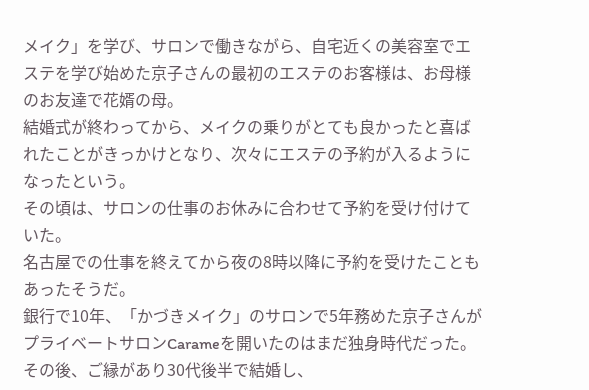メイク」を学び、サロンで働きながら、自宅近くの美容室でエステを学び始めた京子さんの最初のエステのお客様は、お母様のお友達で花婿の母。
結婚式が終わってから、メイクの乗りがとても良かったと喜ばれたことがきっかけとなり、次々にエステの予約が入るようになったという。
その頃は、サロンの仕事のお休みに合わせて予約を受け付けていた。
名古屋での仕事を終えてから夜の8時以降に予約を受けたこともあったそうだ。
銀行で10年、「かづきメイク」のサロンで5年務めた京子さんがプライベートサロンCarameを開いたのはまだ独身時代だった。
その後、ご縁があり30代後半で結婚し、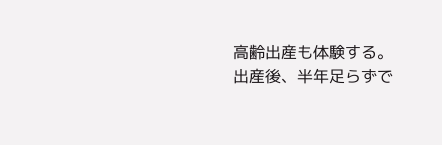高齢出産も体験する。
出産後、半年足らずで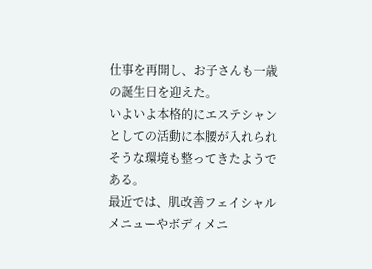仕事を再開し、お子さんも一歳の誕生日を迎えた。
いよいよ本格的にエステシャンとしての活動に本腰が入れられそうな環境も整ってきたようである。
最近では、肌改善フェイシャルメニューやボディメニ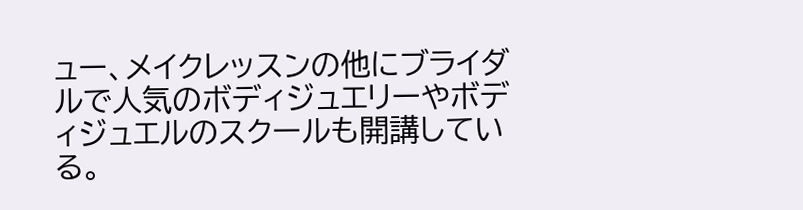ュー、メイクレッスンの他にブライダルで人気のボディジュエリーやボディジュエルのスクールも開講している。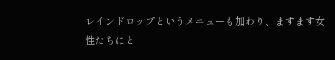レインドロップというメニューも加わり、ますます女性たちにと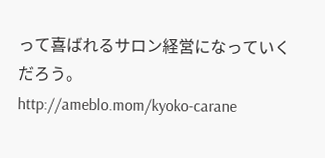って喜ばれるサロン経営になっていくだろう。
http://ameblo.mom/kyoko-carane